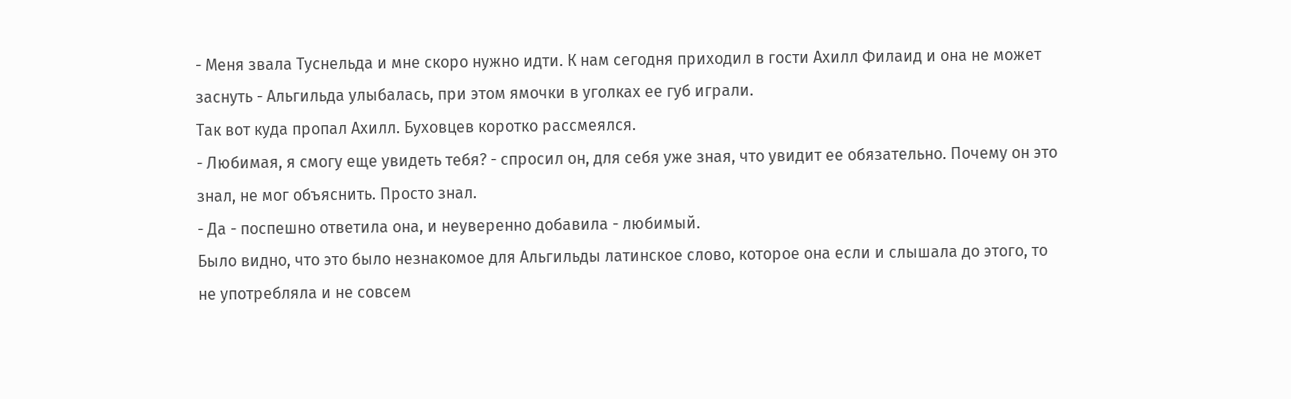- Меня звала Туснельда и мне скоро нужно идти. К нам сегодня приходил в гости Ахилл Филаид и она не может заснуть - Альгильда улыбалась, при этом ямочки в уголках ее губ играли.
Так вот куда пропал Ахилл. Буховцев коротко рассмеялся.
- Любимая, я смогу еще увидеть тебя? - спросил он, для себя уже зная, что увидит ее обязательно. Почему он это знал, не мог объяснить. Просто знал.
- Да - поспешно ответила она, и неуверенно добавила - любимый.
Было видно, что это было незнакомое для Альгильды латинское слово, которое она если и слышала до этого, то не употребляла и не совсем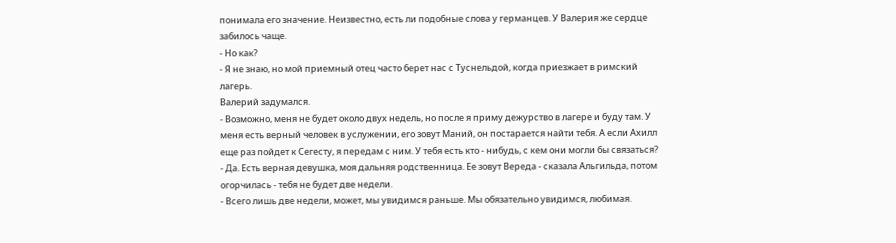понимала его значение. Неизвестно, есть ли подобные слова у германцев. У Валерия же сердце забилось чаще.
- Но как?
- Я не знаю, но мой приемный отец часто берет нас с Туснельдой, когда приезжает в римский лагерь.
Валерий задумался.
- Возможно, меня не будет около двух недель, но после я приму дежурство в лагере и буду там. У меня есть верный человек в услужении, его зовут Маний, он постарается найти тебя. А если Ахилл еще раз пойдет к Сегесту, я передам с ним. У тебя есть кто - нибудь, с кем они могли бы связаться?
- Да. Есть верная девушка, моя дальняя родственница. Ее зовут Вереда - сказала Альгильда, потом огорчилась - тебя не будет две недели.
- Всего лишь две недели, может, мы увидимся раньше. Мы обязательно увидимся, любимая.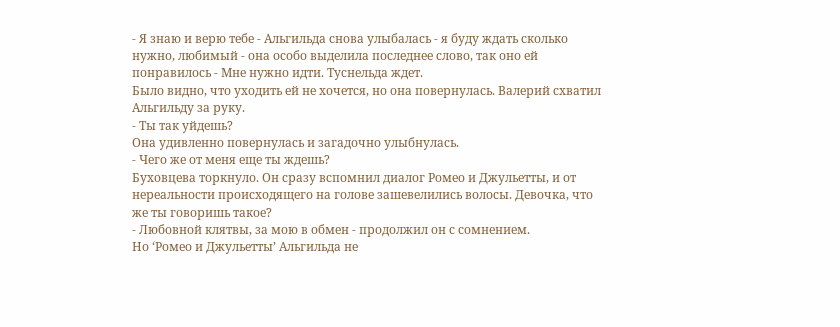- Я знаю и верю тебе - Альгильда снова улыбалась - я буду ждать сколько нужно, любимый - она особо выделила последнее слово, так оно ей понравилось - Мне нужно идти. Туснельда ждет.
Было видно, что уходить ей не хочется, но она повернулась. Валерий схватил Альгильду за руку.
- Ты так уйдешь?
Она удивленно повернулась и загадочно улыбнулась.
- Чего же от меня еще ты ждешь?
Буховцева торкнуло. Он сразу вспомнил диалог Ромео и Джульетты, и от нереальности происходящего на голове зашевелились волосы. Девочка, что же ты говоришь такое?
- Любовной клятвы, за мою в обмен - продолжил он с сомнением.
Но ‘Ромео и Джульетты’ Альгильда не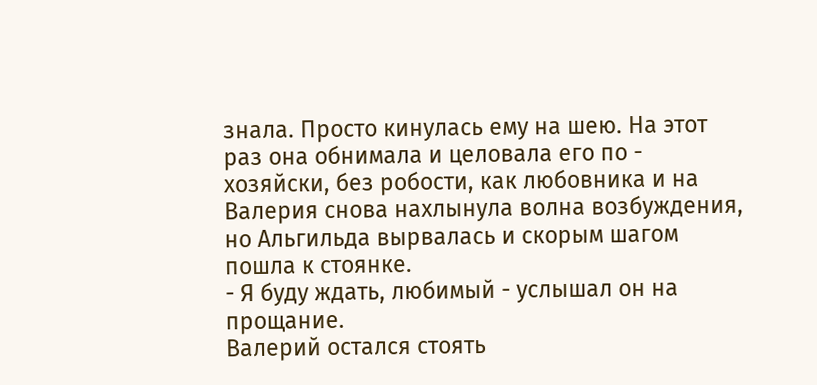знала. Просто кинулась ему на шею. На этот раз она обнимала и целовала его по - хозяйски, без робости, как любовника и на Валерия снова нахлынула волна возбуждения, но Альгильда вырвалась и скорым шагом пошла к стоянке.
- Я буду ждать, любимый - услышал он на прощание.
Валерий остался стоять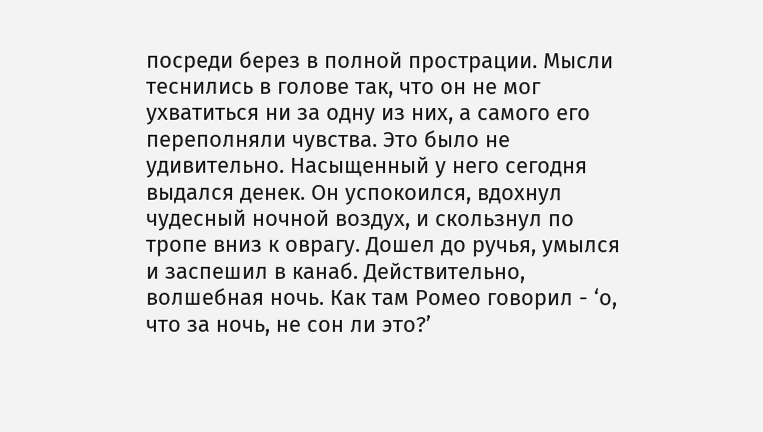посреди берез в полной прострации. Мысли теснились в голове так, что он не мог ухватиться ни за одну из них, а самого его переполняли чувства. Это было не удивительно. Насыщенный у него сегодня выдался денек. Он успокоился, вдохнул чудесный ночной воздух, и скользнул по тропе вниз к оврагу. Дошел до ручья, умылся и заспешил в канаб. Действительно, волшебная ночь. Как там Ромео говорил - ‘о, что за ночь, не сон ли это?’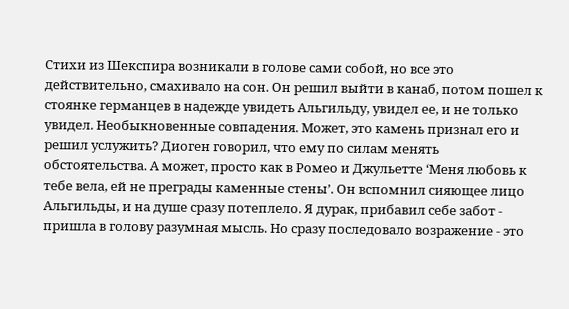Стихи из Шекспира возникали в голове сами собой, но все это действительно, смахивало на сон. Он решил выйти в канаб, потом пошел к стоянке германцев в надежде увидеть Альгильду, увидел ее, и не только увидел. Необыкновенные совпадения. Может, это камень признал его и решил услужить? Диоген говорил, что ему по силам менять обстоятельства. А может, просто как в Ромео и Джульетте ‘Меня любовь к тебе вела, ей не преграды каменные стены’. Он вспомнил сияющее лицо Альгильды, и на душе сразу потеплело. Я дурак, прибавил себе забот - пришла в голову разумная мысль. Но сразу последовало возражение - это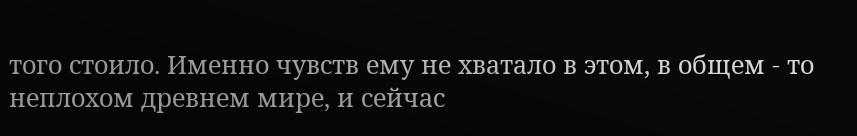того стоило. Именно чувств ему не хватало в этом, в общем - то неплохом древнем мире, и сейчас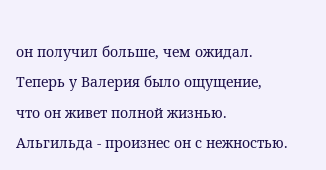он получил больше, чем ожидал. Теперь у Валерия было ощущение, что он живет полной жизнью. Альгильда - произнес он с нежностью.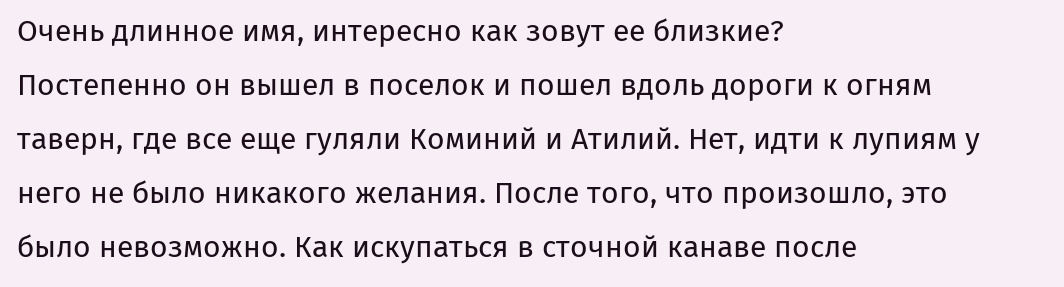Очень длинное имя, интересно как зовут ее близкие?
Постепенно он вышел в поселок и пошел вдоль дороги к огням таверн, где все еще гуляли Коминий и Атилий. Нет, идти к лупиям у него не было никакого желания. После того, что произошло, это было невозможно. Как искупаться в сточной канаве после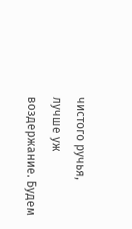чистого ручья, лучше уж воздержание. Будем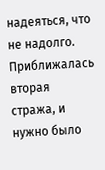надеяться, что не надолго. Приближалась вторая стража, и нужно было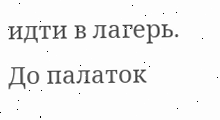идти в лагерь. До палаток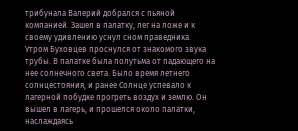трибунала Валерий добрался с пьяной компанией. Зашел в палатку, лег на ложе и к своему удивлению уснул сном праведника.
Утром Буховцев проснулся от знакомого звука трубы. В палатке была полутьма от падающего на нее солнечного света. Было время летнего солнцестояния, и ранее Солнце успевало к лагерной побудке прогреть воздух и землю. Он вышел в лагерь, и прошелся около палатки, наслаждаясь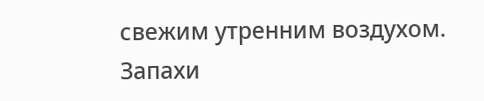свежим утренним воздухом. Запахи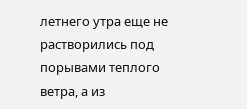летнего утра еще не растворились под порывами теплого ветра, а из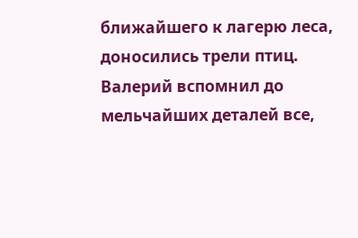ближайшего к лагерю леса, доносились трели птиц. Валерий вспомнил до мельчайших деталей все,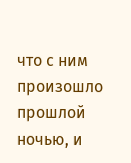что с ним произошло прошлой ночью, и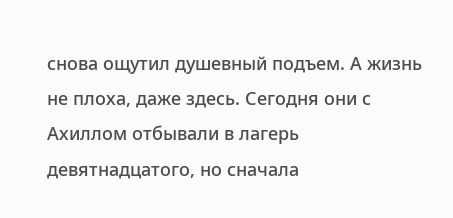снова ощутил душевный подъем. А жизнь не плоха, даже здесь. Сегодня они с Ахиллом отбывали в лагерь девятнадцатого, но сначала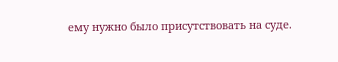ему нужно было присутствовать на суде.